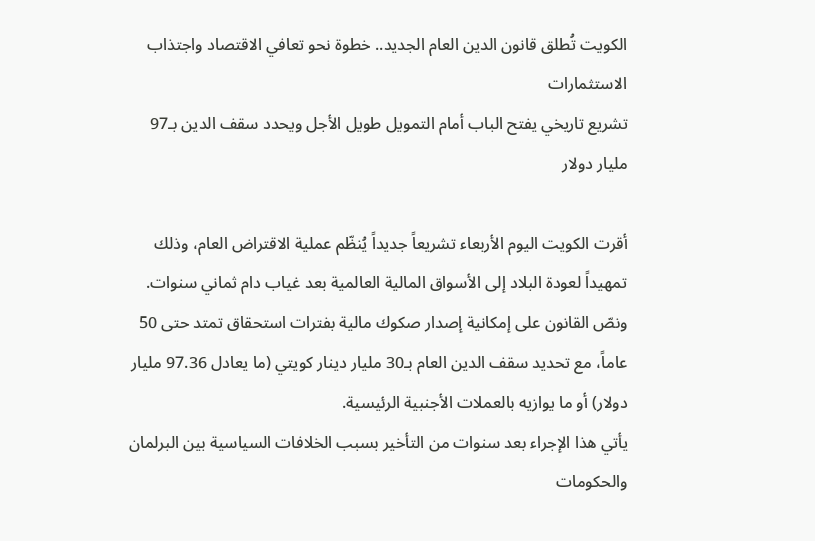الكويت تُطلق قانون الدين العام الجديد.. خطوة نحو تعافي الاقتصاد واجتذاب الاستثمارات
تشريع تاريخي يفتح الباب أمام التمويل طويل الأجل ويحدد سقف الدين بـ97 مليار دولار

أقرت الكويت اليوم الأربعاء تشريعاً جديداً يُنظّم عملية الاقتراض العام، وذلك تمهيداً لعودة البلاد إلى الأسواق المالية العالمية بعد غياب دام ثماني سنوات.
ونصّ القانون على إمكانية إصدار صكوك مالية بفترات استحقاق تمتد حتى 50 عاماً، مع تحديد سقف الدين العام بـ30 مليار دينار كويتي (ما يعادل 97.36 مليار دولار) أو ما يوازيه بالعملات الأجنبية الرئيسية.
يأتي هذا الإجراء بعد سنوات من التأخير بسبب الخلافات السياسية بين البرلمان والحكومات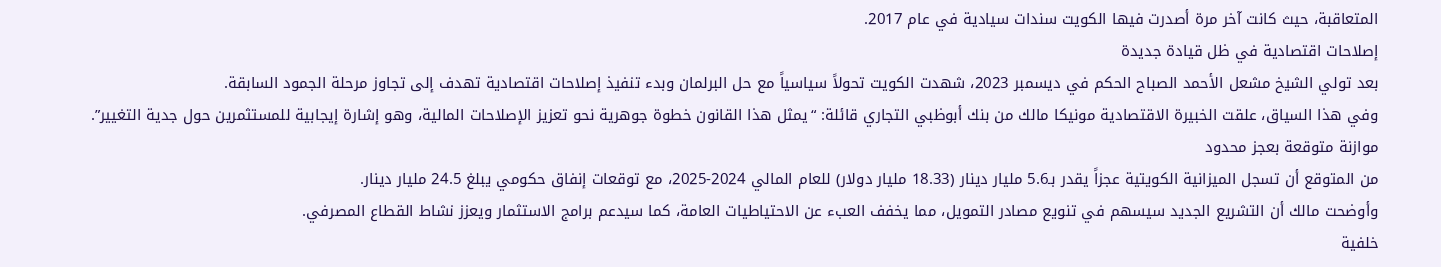المتعاقبة، حيث كانت آخر مرة أصدرت فيها الكويت سندات سيادية في عام 2017.
إصلاحات اقتصادية في ظل قيادة جديدة
بعد تولي الشيخ مشعل الأحمد الصباح الحكم في ديسمبر 2023، شهدت الكويت تحولاً سياسياً مع حل البرلمان وبدء تنفيذ إصلاحات اقتصادية تهدف إلى تجاوز مرحلة الجمود السابقة.
وفي هذا السياق، علقت الخبيرة الاقتصادية مونيكا مالك من بنك أبوظبي التجاري قائلة: “يمثل هذا القانون خطوة جوهرية نحو تعزيز الإصلاحات المالية، وهو إشارة إيجابية للمستثمرين حول جدية التغيير”.
موازنة متوقعة بعجز محدود
من المتوقع أن تسجل الميزانية الكويتية عجزاً يقدر بـ5.6 مليار دينار (18.33 مليار دولار) للعام المالي 2024-2025، مع توقعات إنفاق حكومي يبلغ 24.5 مليار دينار.
وأوضحت مالك أن التشريع الجديد سيسهم في تنويع مصادر التمويل، مما يخفف العبء عن الاحتياطيات العامة، كما سيدعم برامج الاستثمار ويعزز نشاط القطاع المصرفي.
خلفية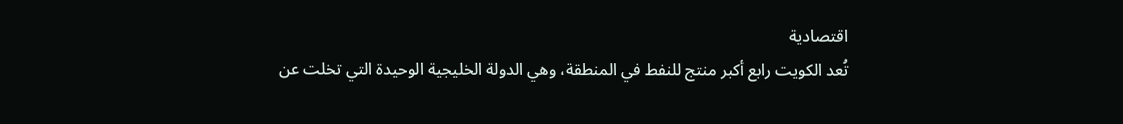اقتصادية
تُعد الكويت رابع أكبر منتج للنفط في المنطقة، وهي الدولة الخليجية الوحيدة التي تخلت عن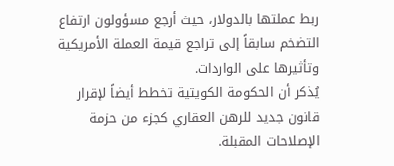ربط عملتها بالدولار، حيث أرجع مسؤولون ارتفاع التضخم سابقاً إلى تراجع قيمة العملة الأمريكية وتأثيرها على الواردات.
يُذكر أن الحكومة الكويتية تخطط أيضاً لإقرار قانون جديد للرهن العقاري كجزء من حزمة الإصلاحات المقبلة.